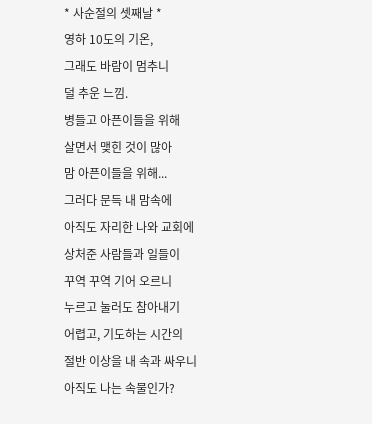* 사순절의 셋째날 *
영하 10도의 기온,
그래도 바람이 멈추니
덜 추운 느낌.
병들고 아픈이들을 위해
살면서 맺힌 것이 많아
맘 아픈이들을 위해...
그러다 문득 내 맘속에
아직도 자리한 나와 교회에
상처준 사람들과 일들이
꾸역 꾸역 기어 오르니
누르고 눌러도 참아내기
어렵고, 기도하는 시간의
절반 이상을 내 속과 싸우니
아직도 나는 속물인가?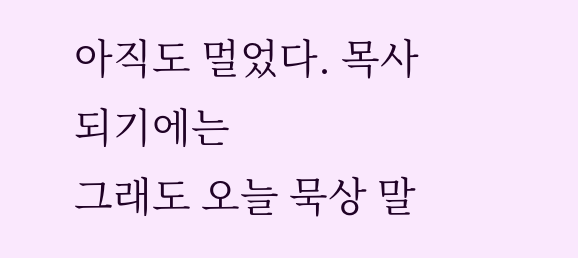아직도 멀었다. 목사 되기에는
그래도 오늘 묵상 말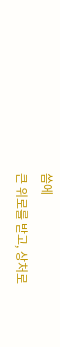씀에
큰 위로를 받고, 상처로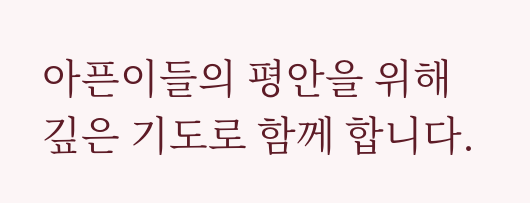아픈이들의 평안을 위해
깊은 기도로 함께 합니다.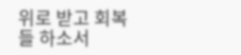위로 받고 회복들 하소서